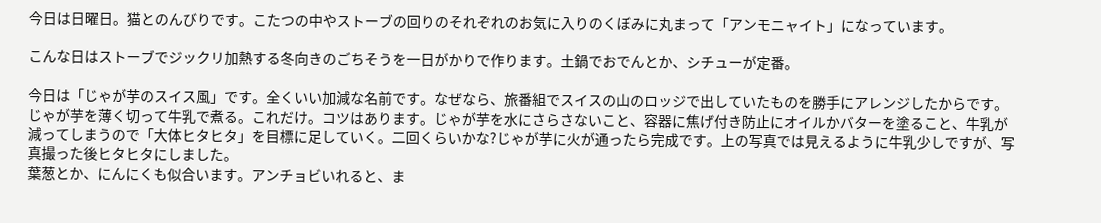今日は日曜日。猫とのんびりです。こたつの中やストーブの回りのそれぞれのお気に入りのくぼみに丸まって「アンモニャイト」になっています。

こんな日はストーブでジックリ加熱する冬向きのごちそうを一日がかりで作ります。土鍋でおでんとか、シチューが定番。

今日は「じゃが芋のスイス風」です。全くいい加減な名前です。なぜなら、旅番組でスイスの山のロッジで出していたものを勝手にアレンジしたからです。
じゃが芋を薄く切って牛乳で煮る。これだけ。コツはあります。じゃが芋を水にさらさないこと、容器に焦げ付き防止にオイルかバターを塗ること、牛乳が減ってしまうので「大体ヒタヒタ」を目標に足していく。二回くらいかな?じゃが芋に火が通ったら完成です。上の写真では見えるように牛乳少しですが、写真撮った後ヒタヒタにしました。
葉葱とか、にんにくも似合います。アンチョビいれると、ま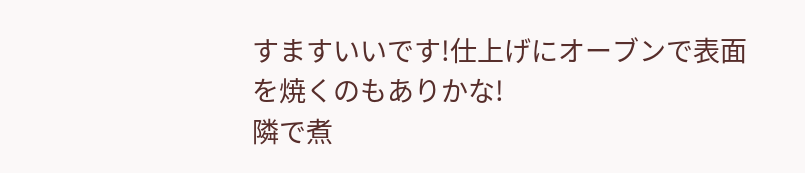すますいいです!仕上げにオーブンで表面を焼くのもありかな!
隣で煮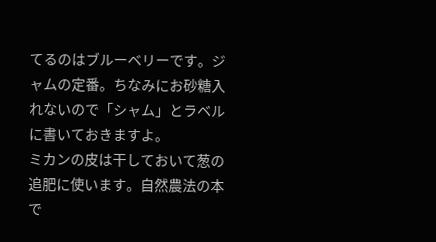てるのはブルーベリーです。ジャムの定番。ちなみにお砂糖入れないので「シャム」とラベルに書いておきますよ。
ミカンの皮は干しておいて葱の追肥に使います。自然農法の本で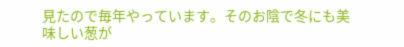見たので毎年やっています。そのお陰で冬にも美味しい葱が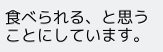食べられる、と思うことにしています。